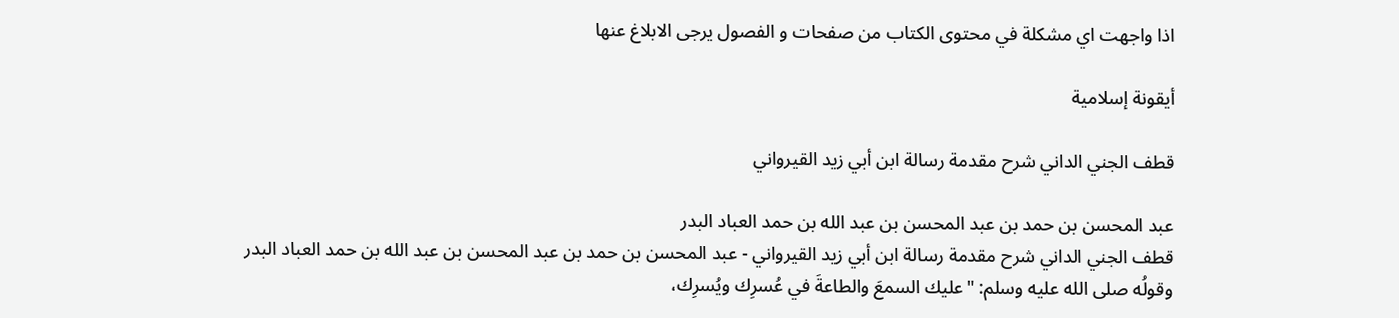اذا واجهت اي مشكلة في محتوى الكتاب من صفحات و الفصول يرجى الابلاغ عنها

أيقونة إسلامية

قطف الجني الداني شرح مقدمة رسالة ابن أبي زيد القيرواني

عبد المحسن بن حمد بن عبد المحسن بن عبد الله بن حمد العباد البدر
قطف الجني الداني شرح مقدمة رسالة ابن أبي زيد القيرواني - عبد المحسن بن حمد بن عبد المحسن بن عبد الله بن حمد العباد البدر
وقولُه صلى الله عليه وسلم: "عليك السمعَ والطاعةَ في عُسرِك ويُسرِك،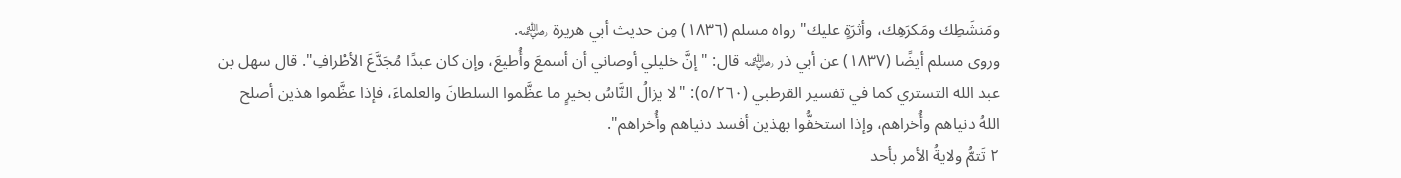ومَنشَطِك ومَكرَهِك، وأثرَةٍ عليك" رواه مسلم (١٨٣٦) مِن حديث أبي هريرة ﵁.
وروى مسلم أيضًا (١٨٣٧) عن أبي ذر ﵁ قال: "إنَّ خليلي أوصاني أن أسمعَ وأُطيعَ، وإن كان عبدًا مُجَدَّعَ الأطْرافِ". قال سهل بن عبد الله التستري كما في تفسير القرطبي (٥/٢٦٠): "لا يزالُ النَّاسُ بخيرٍ ما عظَّموا السلطانَ والعلماءَ، فإذا عظَّموا هذين أصلح اللهُ دنياهم وأُخراهم، وإذا استخفُّوا بهذين أفسد دنياهم وأُخراهم".
٢ تَتمُّ ولايةُ الأمر بأحد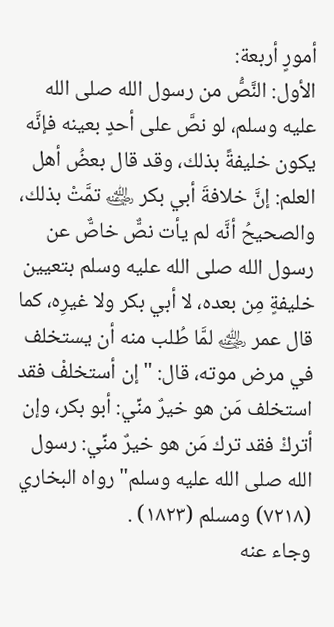أمورٍ أربعة:
الأول: النَّصُّ من رسول الله صلى الله عليه وسلم، لو نصَّ على أحدٍ بعينه فإنَّه يكون خليفةً بذلك، وقد قال بعضُ أهل العلم: إنَّ خلافةَ أبي بكر ﵁ تمَّتْ بذلك، والصحيحُ أنَّه لم يأت نصٌّ خاصٌّ عن رسول الله صلى الله عليه وسلم بتعيين خليفةٍ مِن بعده، لا أبي بكر ولا غيرِه، كما قال عمر ﵁ لمَّا طُلب منه أن يستخلف في مرض موته، قال: "إن أستخلفْ فقد استخلف مَن هو خيرٌ منِّي: أبو بكر، وإن أتركْ فقد ترك مَن هو خيرٌ منِّي: رسول الله صلى الله عليه وسلم" رواه البخاري (٧٢١٨) ومسلم (١٨٢٣) .
وجاء عنه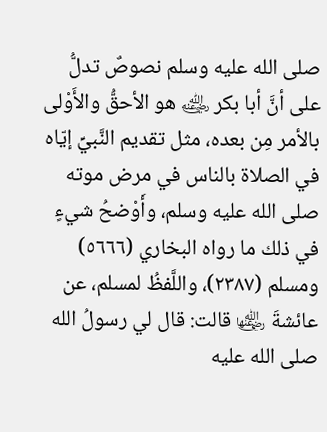صلى الله عليه وسلم نصوصٌ تدلُّ على أنَّ أبا بكر ﵁ هو الأحقُّ والأَوْلى بالأمر مِن بعده، مثل تقديم النَّبيِّ إيّاه في الصلاة بالناس في مرض موته صلى الله عليه وسلم، وأَوْضحُ شيءٍ في ذلك ما رواه البخاري (٥٦٦٦) ومسلم (٢٣٨٧)، واللَّفظُ لمسلم، عن عائشةَ ﵂ قالت: قال لي رسولُ الله صلى الله عليه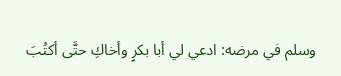وسلم في مرضه: ادعي لي أبا بكرٍ وأخاكِ حتَّى أكتُبَ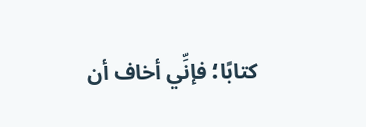كتابًا؛ فإنِّي أخاف أن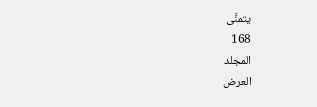يتمنَّى
168
المجلد
العرض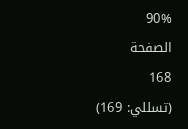90%
الصفحة
168
(تسللي: 169)